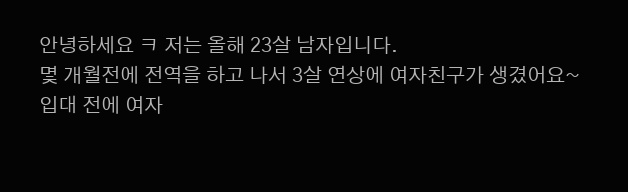안녕하세요 ㅋ 저는 올해 23살 남자입니다.
몇 개월전에 전역을 하고 나서 3살 연상에 여자친구가 생겼어요~
입대 전에 여자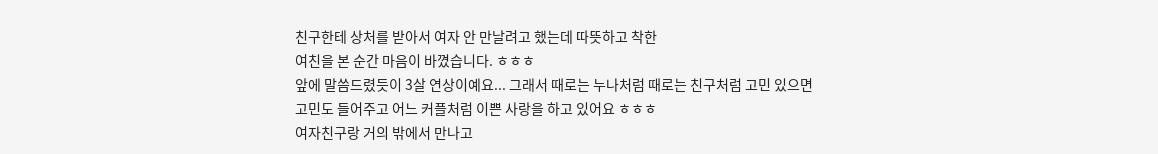친구한테 상처를 받아서 여자 안 만날려고 했는데 따뜻하고 착한
여친을 본 순간 마음이 바꼈습니다. ㅎㅎㅎ
앞에 말씀드렸듯이 3살 연상이예요... 그래서 때로는 누나처럼 때로는 친구처럼 고민 있으면
고민도 들어주고 어느 커플처럼 이쁜 사랑을 하고 있어요 ㅎㅎㅎ
여자친구랑 거의 밖에서 만나고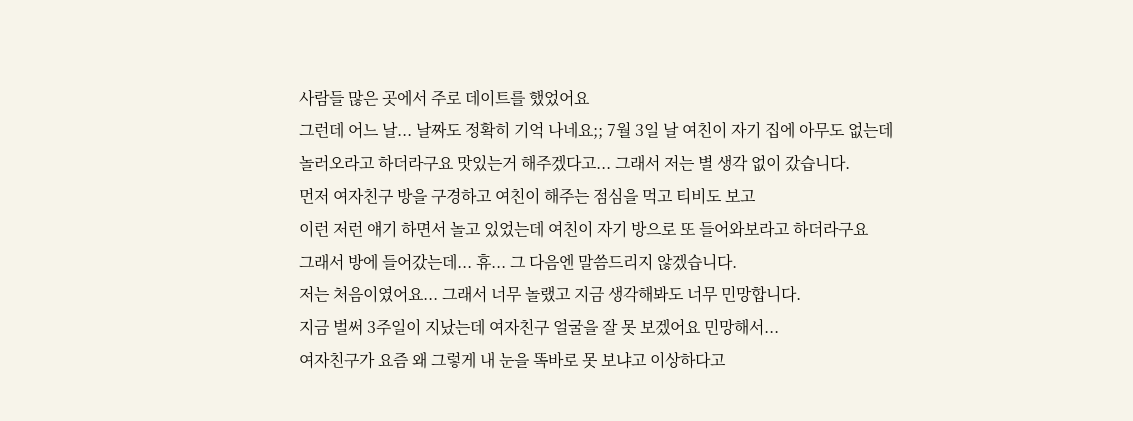사람들 많은 곳에서 주로 데이트를 했었어요
그런데 어느 날... 날짜도 정확히 기억 나네요;; 7월 3일 날 여친이 자기 집에 아무도 없는데
놀러오라고 하더라구요 맛있는거 해주겠다고... 그래서 저는 별 생각 없이 갔습니다.
먼저 여자친구 방을 구경하고 여친이 해주는 점심을 먹고 티비도 보고
이런 저런 얘기 하면서 놀고 있었는데 여친이 자기 방으로 또 들어와보라고 하더라구요
그래서 방에 들어갔는데... 휴... 그 다음엔 말씀드리지 않겠습니다.
저는 처음이였어요... 그래서 너무 놀랬고 지금 생각해봐도 너무 민망합니다.
지금 벌써 3주일이 지났는데 여자친구 얼굴을 잘 못 보겠어요 민망해서...
여자친구가 요즘 왜 그렇게 내 눈을 똑바로 못 보냐고 이상하다고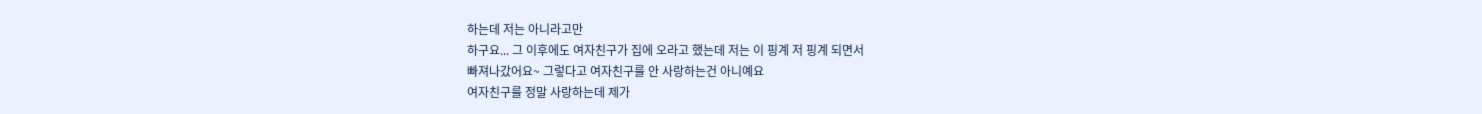하는데 저는 아니라고만
하구요... 그 이후에도 여자친구가 집에 오라고 했는데 저는 이 핑계 저 핑계 되면서
빠져나갔어요~ 그렇다고 여자친구를 안 사랑하는건 아니예요
여자친구를 정말 사랑하는데 제가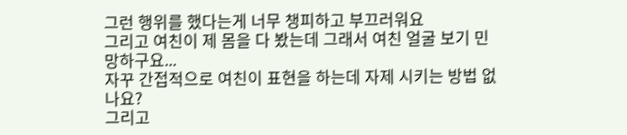그런 행위를 했다는게 너무 챙피하고 부끄러워요
그리고 여친이 제 몸을 다 봤는데 그래서 여친 얼굴 보기 민망하구요...
자꾸 간접적으로 여친이 표현을 하는데 자제 시키는 방법 없나요?
그리고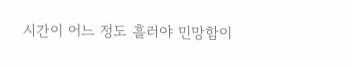시간이 어느 정도 흘러야 민망함이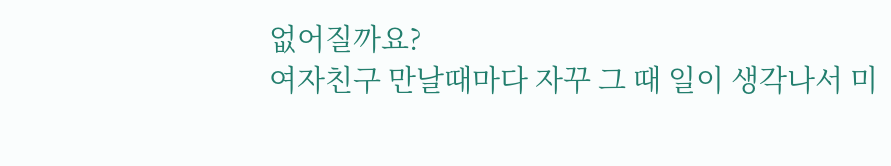없어질까요?
여자친구 만날때마다 자꾸 그 때 일이 생각나서 미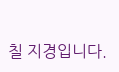칠 지경입니다.